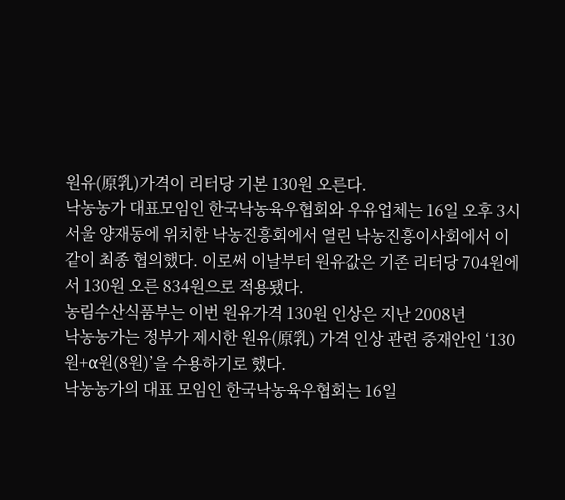원유(原乳)가격이 리터당 기본 130원 오른다.
낙농농가 대표모임인 한국낙농육우협회와 우유업체는 16일 오후 3시 서울 양재동에 위치한 낙농진흥회에서 열린 낙농진흥이사회에서 이 같이 최종 협의했다. 이로써 이날부터 원유값은 기존 리터당 704원에서 130원 오른 834원으로 적용됐다.
농림수산식품부는 이번 원유가격 130원 인상은 지난 2008년
낙농농가는 정부가 제시한 원유(原乳) 가격 인상 관련 중재안인 ‘130원+α원(8원)’을 수용하기로 했다.
낙농농가의 대표 모임인 한국낙농육우협회는 16일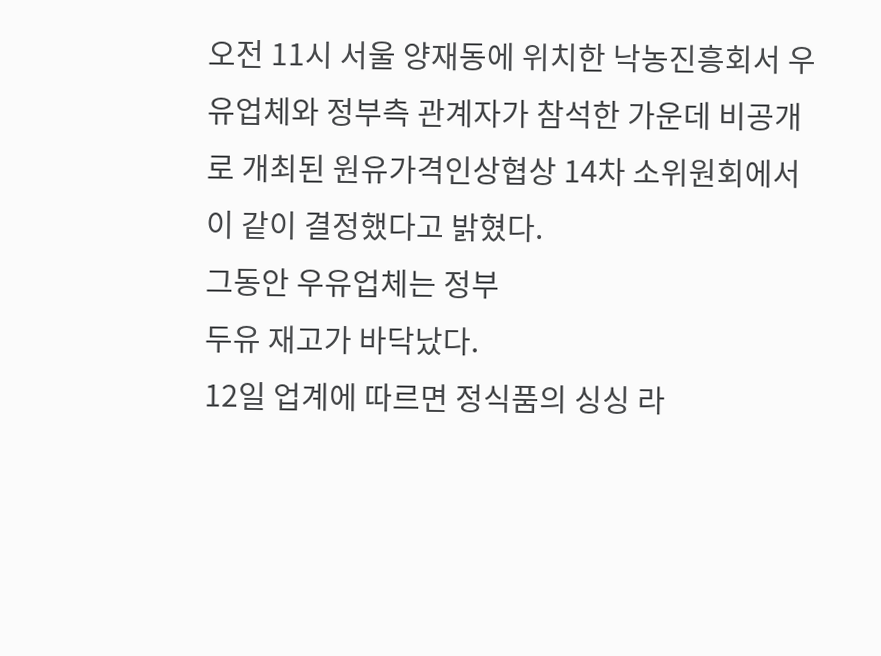오전 11시 서울 양재동에 위치한 낙농진흥회서 우유업체와 정부측 관계자가 참석한 가운데 비공개로 개최된 원유가격인상협상 14차 소위원회에서 이 같이 결정했다고 밝혔다.
그동안 우유업체는 정부
두유 재고가 바닥났다.
12일 업계에 따르면 정식품의 싱싱 라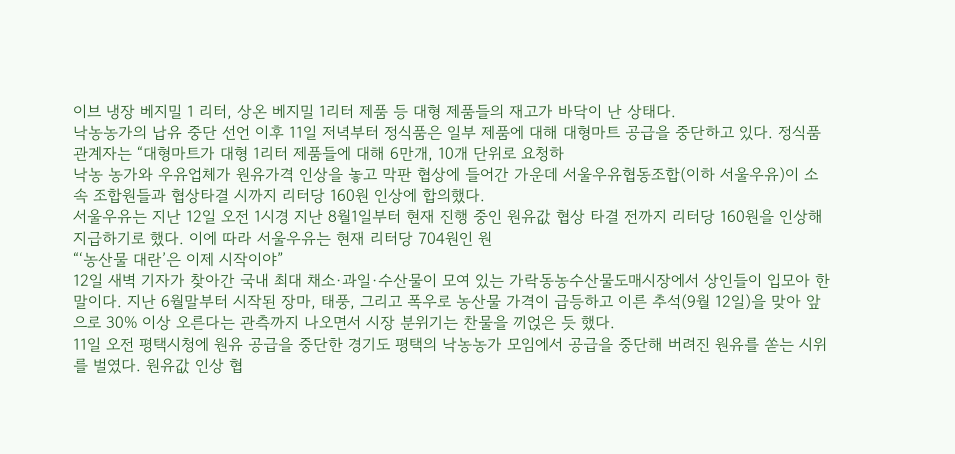이브 냉장 베지밀 1 리터, 상온 베지밀 1리터 제품 등 대형 제품들의 재고가 바닥이 난 상태다.
낙농농가의 납유 중단 선언 이후 11일 저녁부터 정식품은 일부 제품에 대해 대형마트 공급을 중단하고 있다. 정식품 관계자는 “대형마트가 대형 1리터 제품들에 대해 6만개, 10개 단위로 요청하
낙농 농가와 우유업체가 원유가격 인상을 놓고 막판 협상에 들어간 가운데 서울우유협동조합(이하 서울우유)이 소속 조합원들과 협상타결 시까지 리터당 160원 인상에 합의했다.
서울우유는 지난 12일 오전 1시경 지난 8월1일부터 현재 진행 중인 원유값 협상 타결 전까지 리터당 160원을 인상해 지급하기로 했다. 이에 따라 서울우유는 현재 리터당 704원인 원
“‘농산물 대란’은 이제 시작이야”
12일 새벽 기자가 찾아간 국내 최대 채소·과일·수산물이 모여 있는 가락동농수산물도매시장에서 상인들이 입모아 한 말이다. 지난 6월말부터 시작된 장마, 태풍, 그리고 폭우로 농산물 가격이 급등하고 이른 추석(9월 12일)을 맞아 앞으로 30% 이상 오른다는 관측까지 나오면서 시장 분위기는 찬물을 끼얹은 듯 했다.
11일 오전 평택시청에 원유 공급을 중단한 경기도 평택의 낙농농가 모임에서 공급을 중단해 버려진 원유를 쏟는 시위를 벌였다. 원유값 인상 협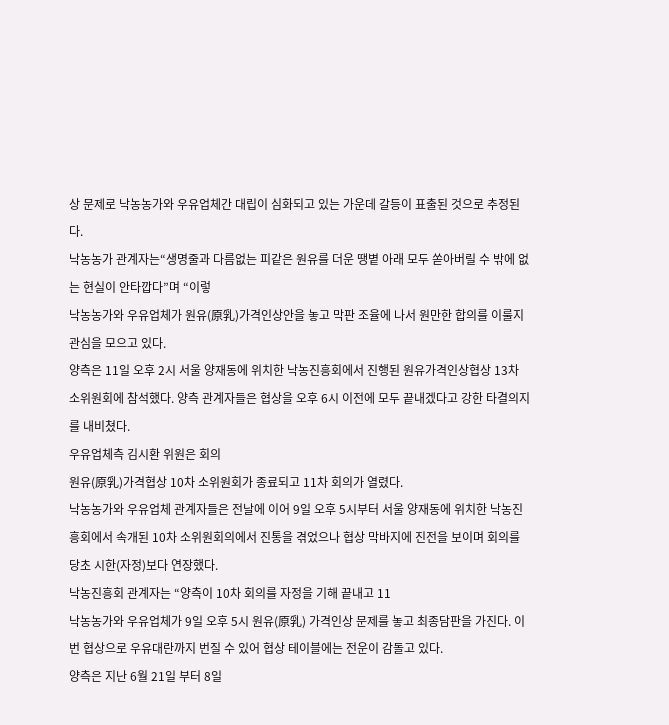상 문제로 낙농농가와 우유업체간 대립이 심화되고 있는 가운데 갈등이 표출된 것으로 추정된다.
낙농농가 관계자는“생명줄과 다름없는 피같은 원유를 더운 땡볕 아래 모두 쏟아버릴 수 밖에 없는 현실이 안타깝다”며 “이렇
낙농농가와 우유업체가 원유(原乳)가격인상안을 놓고 막판 조율에 나서 원만한 합의를 이룰지 관심을 모으고 있다.
양측은 11일 오후 2시 서울 양재동에 위치한 낙농진흥회에서 진행된 원유가격인상협상 13차 소위원회에 참석했다. 양측 관계자들은 협상을 오후 6시 이전에 모두 끝내겠다고 강한 타결의지를 내비쳤다.
우유업체측 김시환 위원은 회의
원유(原乳)가격협상 10차 소위원회가 종료되고 11차 회의가 열렸다.
낙농농가와 우유업체 관계자들은 전날에 이어 9일 오후 5시부터 서울 양재동에 위치한 낙농진흥회에서 속개된 10차 소위원회의에서 진통을 겪었으나 협상 막바지에 진전을 보이며 회의를 당초 시한(자정)보다 연장했다.
낙농진흥회 관계자는 “양측이 10차 회의를 자정을 기해 끝내고 11
낙농농가와 우유업체가 9일 오후 5시 원유(原乳) 가격인상 문제를 놓고 최종담판을 가진다. 이번 협상으로 우유대란까지 번질 수 있어 협상 테이블에는 전운이 감돌고 있다.
양측은 지난 6월 21일 부터 8일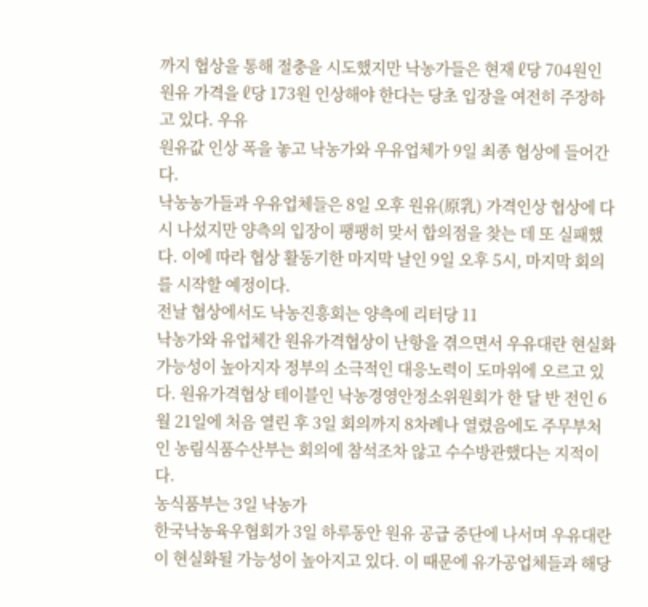까지 협상을 통해 절충을 시도했지만 낙농가들은 현재 ℓ당 704원인 원유 가격을 ℓ당 173원 인상해야 한다는 당초 입장을 여전히 주장하고 있다. 우유
원유값 인상 폭을 놓고 낙농가와 우유업체가 9일 최종 협상에 들어간다.
낙농농가들과 우유업체들은 8일 오후 원유(原乳) 가격인상 협상에 다시 나섰지만 양측의 입장이 팽팽히 맞서 합의점을 찾는 데 또 실패했다. 이에 따라 협상 활동기한 마지막 날인 9일 오후 5시, 마지막 회의를 시작할 예정이다.
전날 협상에서도 낙농진흥회는 양측에 리터당 11
낙농가와 유업체간 원유가격협상이 난항을 겪으면서 우유대란 현실화 가능성이 높아지자 정부의 소극적인 대응노력이 도마위에 오르고 있다. 원유가격협상 테이블인 낙농경영안정소위원회가 한 달 반 전인 6월 21일에 처음 열린 후 3일 회의까지 8차례나 열렸음에도 주무부처인 농림식품수산부는 회의에 참석조차 않고 수수방관했다는 지적이다.
농식품부는 3일 낙농가
한국낙농육우협회가 3일 하루동안 원유 공급 중단에 나서며 우유대란이 현실화될 가능성이 높아지고 있다. 이 때문에 유가공업체들과 해당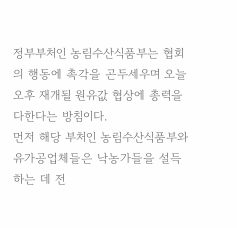정부부처인 농림수산식품부는 협회의 행동에 촉각을 곤두세우며 오늘 오후 재개될 원유값 협상에 총력을 다한다는 방침이다.
먼저 해당 부처인 농림수산식품부와 유가공업체들은 낙농가들을 설득하는 데 전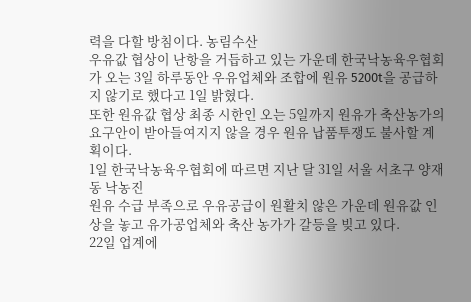력을 다할 방침이다. 농림수산
우유값 협상이 난항을 거듭하고 있는 가운데 한국낙농육우협회가 오는 3일 하루동안 우유업체와 조합에 원유 5200t을 공급하지 않기로 했다고 1일 밝혔다.
또한 원유값 협상 최종 시한인 오는 5일까지 원유가 축산농가의 요구안이 받아들여지지 않을 경우 원유 납품투쟁도 불사할 계획이다.
1일 한국낙농육우협회에 따르면 지난 달 31일 서울 서초구 양재동 낙농진
원유 수급 부족으로 우유공급이 원활치 않은 가운데 원유값 인상을 놓고 유가공업체와 축산 농가가 갈등을 빚고 있다.
22일 업계에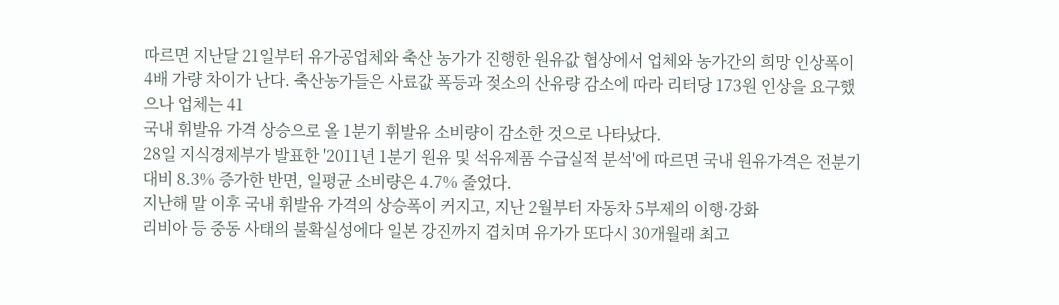따르면 지난달 21일부터 유가공업체와 축산 농가가 진행한 원유값 협상에서 업체와 농가간의 희망 인상폭이 4배 가량 차이가 난다. 축산농가들은 사료값 폭등과 젖소의 산유량 감소에 따라 리터당 173원 인상을 요구했으나 업체는 41
국내 휘발유 가격 상승으로 올 1분기 휘발유 소비량이 감소한 것으로 나타났다.
28일 지식경제부가 발표한 '2011년 1분기 원유 및 석유제품 수급실적 분석'에 따르면 국내 원유가격은 전분기대비 8.3% 증가한 반면, 일평균 소비량은 4.7% 줄었다.
지난해 말 이후 국내 휘발유 가격의 상승폭이 커지고, 지난 2월부터 자동차 5부제의 이행·강화
리비아 등 중동 사태의 불확실성에다 일본 강진까지 겹치며 유가가 또다시 30개월래 최고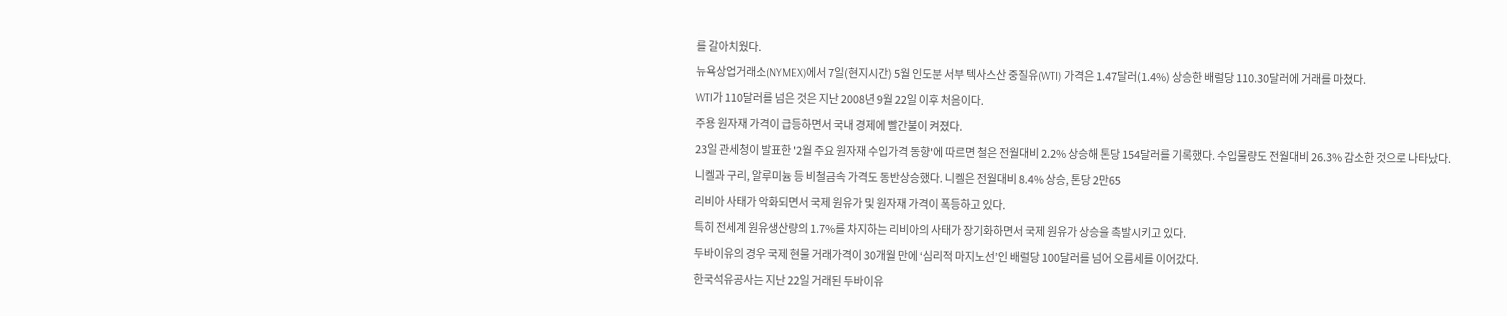를 갈아치웠다.
뉴욕상업거래소(NYMEX)에서 7일(현지시간) 5월 인도분 서부 텍사스산 중질유(WTI) 가격은 1.47달러(1.4%) 상승한 배럴당 110.30달러에 거래를 마쳤다.
WTI가 110달러를 넘은 것은 지난 2008년 9월 22일 이후 처음이다.
주용 원자재 가격이 급등하면서 국내 경제에 빨간불이 켜졌다.
23일 관세청이 발표한 '2월 주요 원자재 수입가격 동향'에 따르면 철은 전월대비 2.2% 상승해 톤당 154달러를 기록했다. 수입물량도 전월대비 26.3% 감소한 것으로 나타났다.
니켈과 구리, 알루미늄 등 비철금속 가격도 동반상승했다. 니켈은 전월대비 8.4% 상승, 톤당 2만65
리비아 사태가 악화되면서 국제 원유가 및 원자재 가격이 폭등하고 있다.
특히 전세계 원유생산량의 1.7%를 차지하는 리비아의 사태가 장기화하면서 국제 원유가 상승을 촉발시키고 있다.
두바이유의 경우 국제 현물 거래가격이 30개월 만에 ‘심리적 마지노선’인 배럴당 100달러를 넘어 오름세를 이어갔다.
한국석유공사는 지난 22일 거래된 두바이유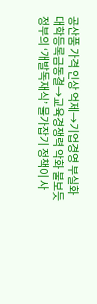공산품 가격 인상 억제→기업경영 부실화
대학등록금동결→교육경쟁력 악화 불보듯
정부의 ‘개발독재식’ 물가잡기 정책이 사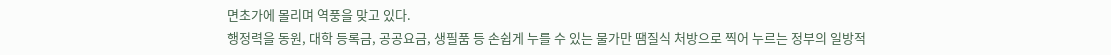면초가에 몰리며 역풍을 맞고 있다.
행정력을 동원, 대학 등록금, 공공요금, 생필품 등 손쉽게 누를 수 있는 물가만 땜질식 처방으로 찍어 누르는 정부의 일방적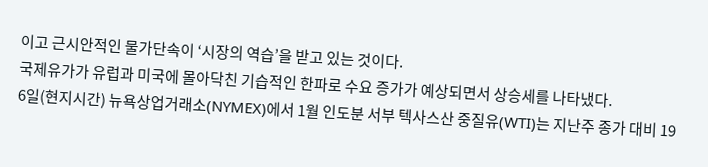이고 근시안적인 물가단속이 ‘시장의 역습’을 받고 있는 것이다.
국제유가가 유럽과 미국에 몰아닥친 기습적인 한파로 수요 증가가 예상되면서 상승세를 나타냈다.
6일(현지시간) 뉴욕상업거래소(NYMEX)에서 1월 인도분 서부 텍사스산 중질유(WTI)는 지난주 종가 대비 19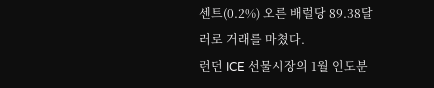센트(0.2%) 오른 배럴당 89.38달러로 거래를 마쳤다.
런던 ICE 선물시장의 1월 인도분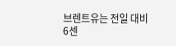브렌트유는 전일 대비 6센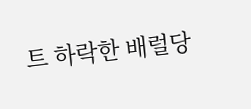트 하락한 배럴당